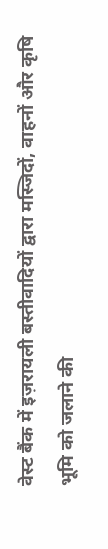वेस्ट बैंक में इज़रायली बस्तीवादियों द्वारा मस्जिदों, वाहनों और कृषि भूमि को जलाने की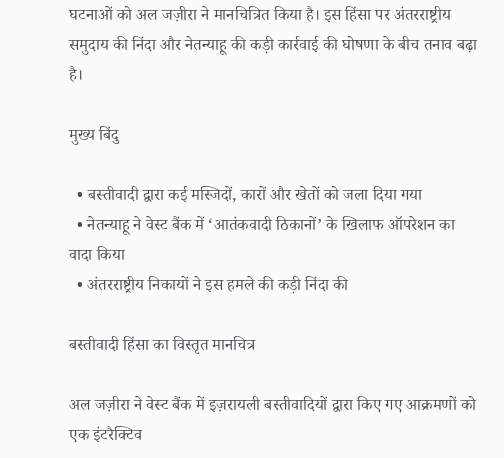घटनाओं को अल जज़ीरा ने मानचित्रित किया है। इस हिंसा पर अंतरराष्ट्रीय समुदाय की निंदा और नेतन्याहू की कड़ी कार्रवाई की घोषणा के बीच तनाव बढ़ा है।

मुख्य बिंदु

  • बस्तीवादी द्वारा कई मस्जिदों, कारों और खेतों को जला दिया गया
  • नेतन्याहू ने वेस्ट बैंक में ‘आतंकवादी ठिकानों’ के खिलाफ ऑपरेशन का वादा किया
  • अंतरराष्ट्रीय निकायों ने इस हमले की कड़ी निंदा की

बस्तीवादी हिंसा का विस्तृत मानचित्र

अल जज़ीरा ने वेस्ट बैंक में इज़रायली बस्तीवादियों द्वारा किए गए आक्रमणों को एक इंटरैक्टिव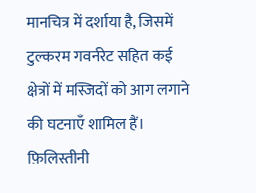मानचित्र में दर्शाया है, जिसमें टुल्करम गवर्नरेट सहित कई क्षेत्रों में मस्जिदों को आग लगाने की घटनाएँ शामिल हैं। फ़िलिस्तीनी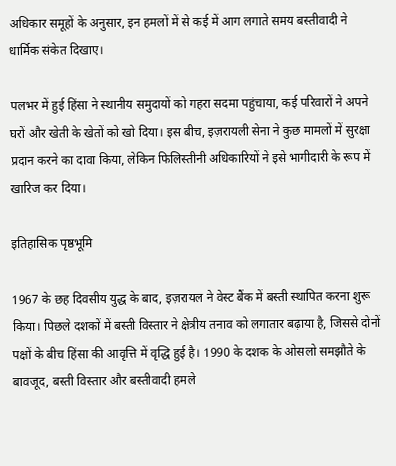अधिकार समूहों के अनुसार, इन हमलों में से कई में आग लगाते समय बस्तीवादी ने धार्मिक संकेत दिखाए।

पलभर में हुई हिंसा ने स्थानीय समुदायों को गहरा सदमा पहुंचाया, कई परिवारों ने अपने घरों और खेती के खेतों को खो दिया। इस बीच, इज़रायली सेना ने कुछ मामलों में सुरक्षा प्रदान करने का दावा किया, लेकिन फिलिस्तीनी अधिकारियों ने इसे भागीदारी के रूप में खारिज कर दिया।

इतिहासिक पृष्ठभूमि

1967 के छह दिवसीय युद्ध के बाद, इज़रायल ने वेस्ट बैंक में बस्ती स्थापित करना शुरू किया। पिछले दशकों में बस्ती विस्तार ने क्षेत्रीय तनाव को लगातार बढ़ाया है, जिससे दोनों पक्षों के बीच हिंसा की आवृत्ति में वृद्धि हुई है। 1990 के दशक के ओसलो समझौते के बावजूद, बस्ती विस्तार और बस्तीवादी हमले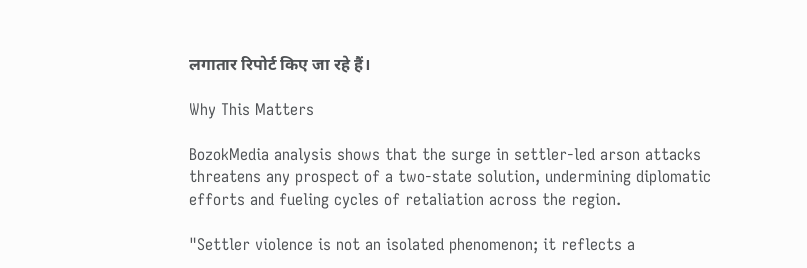लगातार रिपोर्ट किए जा रहे हैं।

Why This Matters

BozokMedia analysis shows that the surge in settler‑led arson attacks threatens any prospect of a two‑state solution, undermining diplomatic efforts and fueling cycles of retaliation across the region.

"Settler violence is not an isolated phenomenon; it reflects a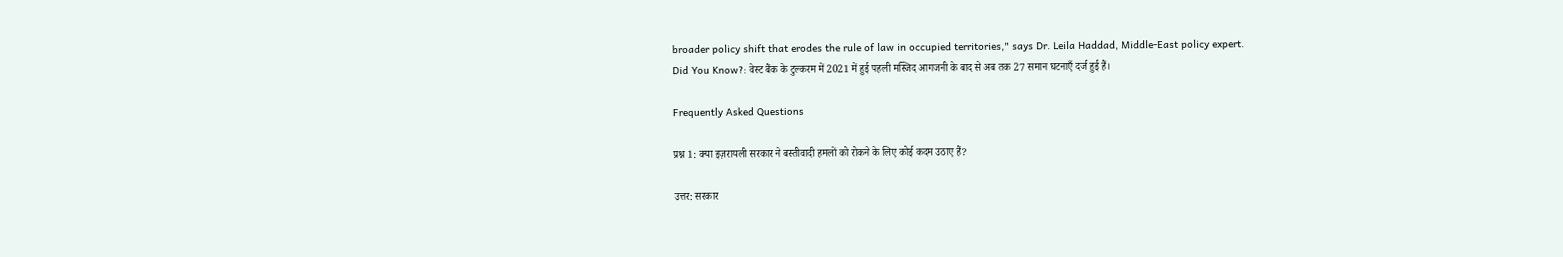broader policy shift that erodes the rule of law in occupied territories," says Dr. Leila Haddad, Middle‑East policy expert.
Did You Know?: वेस्ट बैंक के टुल्करम में 2021 में हुई पहली मस्जिद आगजनी के बाद से अब तक 27 समान घटनाएँ दर्ज हुई हैं।

Frequently Asked Questions

प्रश्न 1: क्या इज़रायली सरकार ने बस्तीवादी हमलों को रोकने के लिए कोई कदम उठाए हैं?

उत्तर: सरकार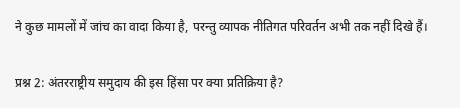ने कुछ मामलों में जांच का वादा किया है, परन्तु व्यापक नीतिगत परिवर्तन अभी तक नहीं दिखे हैं।

प्रश्न 2: अंतरराष्ट्रीय समुदाय की इस हिंसा पर क्या प्रतिक्रिया है?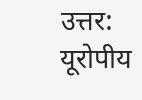उत्तर: यूरोपीय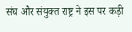संघ और संयुक्त राष्ट्र ने इस पर कड़ी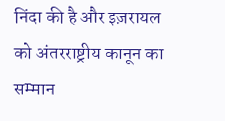निंदा की है और इज़रायल को अंतरराष्ट्रीय कानून का सम्मान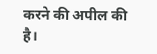करने की अपील की है।